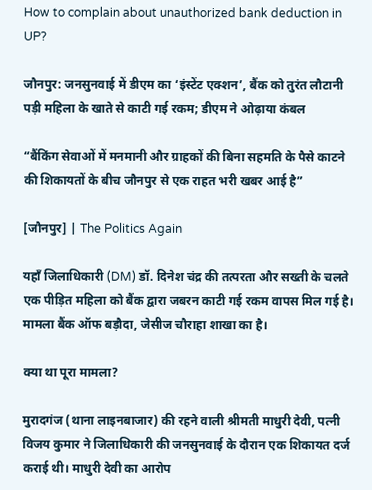How to complain about unauthorized bank deduction in UP?

जौनपुर: जनसुनवाई में डीएम का ‘इंस्टेंट एक्शन’, बैंक को तुरंत लौटानी पड़ी महिला के खाते से काटी गई रकम; डीएम ने ओढ़ाया कंबल

“बैंकिंग सेवाओं में मनमानी और ग्राहकों की बिना सहमति के पैसे काटने की शिकायतों के बीच जौनपुर से एक राहत भरी खबर आई है”

[जौनपुर] | The Politics Again

यहाँ जिलाधिकारी (DM) डॉ. दिनेश चंद्र की तत्परता और सख्ती के चलते एक पीड़ित महिला को बैंक द्वारा जबरन काटी गई रकम वापस मिल गई है। मामला बैंक ऑफ बड़ौदा, जेसीज चौराहा शाखा का है।

क्या था पूरा मामला?

मुरादगंज (थाना लाइनबाजार) की रहने वाली श्रीमती माधुरी देवी, पत्नी विजय कुमार ने जिलाधिकारी की जनसुनवाई के दौरान एक शिकायत दर्ज कराई थी। माधुरी देवी का आरोप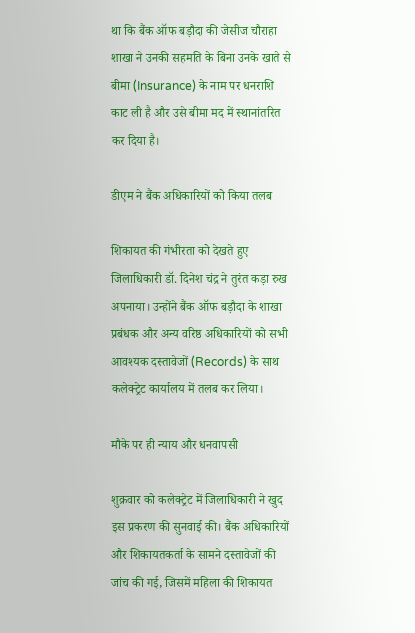था कि बैंक ऑफ बड़ौदा की जेसीज चौराहा शाखा ने उनकी सहमति के बिना उनके खाते से बीमा (Insurance) के नाम पर धनराशि काट ली है और उसे बीमा मद में स्थानांतरित कर दिया है।

डीएम ने बैंक अधिकारियों को किया तलब

शिकायत की गंभीरता को देखते हुए जिलाधिकारी डॉ. दिनेश चंद्र ने तुरंत कड़ा रुख अपनाया। उन्होंने बैंक ऑफ बड़ौदा के शाखा प्रबंधक और अन्य वरिष्ठ अधिकारियों को सभी आवश्यक दस्तावेजों (Records) के साथ कलेक्ट्रेट कार्यालय में तलब कर लिया।

मौके पर ही न्याय और धनवापसी

शुक्रवार को कलेक्ट्रेट में जिलाधिकारी ने खुद इस प्रकरण की सुनवाई की। बैंक अधिकारियों और शिकायतकर्ता के सामने दस्तावेजों की जांच की गई, जिसमें महिला की शिकायत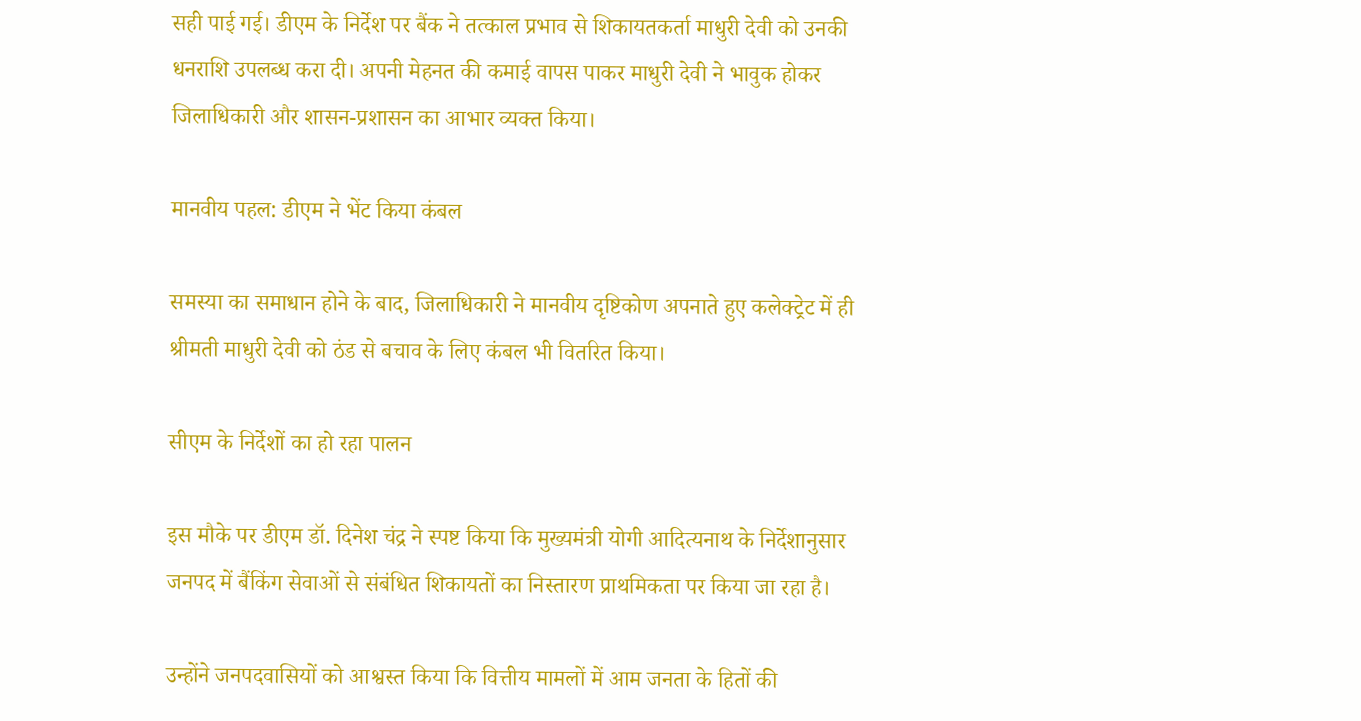सही पाई गई। डीएम के निर्देश पर बैंक ने तत्काल प्रभाव से शिकायतकर्ता माधुरी देवी को उनकी धनराशि उपलब्ध करा दी। अपनी मेहनत की कमाई वापस पाकर माधुरी देवी ने भावुक होकर जिलाधिकारी और शासन-प्रशासन का आभार व्यक्त किया।

मानवीय पहल: डीएम ने भेंट किया कंबल

समस्या का समाधान होने के बाद, जिलाधिकारी ने मानवीय दृष्टिकोण अपनाते हुए कलेक्ट्रेट में ही श्रीमती माधुरी देवी को ठंड से बचाव के लिए कंबल भी वितरित किया।

सीएम के निर्देशों का हो रहा पालन

इस मौके पर डीएम डॉ. दिनेश चंद्र ने स्पष्ट किया कि मुख्यमंत्री योगी आदित्यनाथ के निर्देशानुसार जनपद में बैंकिंग सेवाओं से संबंधित शिकायतों का निस्तारण प्राथमिकता पर किया जा रहा है।

उन्होंने जनपदवासियों को आश्वस्त किया कि वित्तीय मामलों में आम जनता के हितों की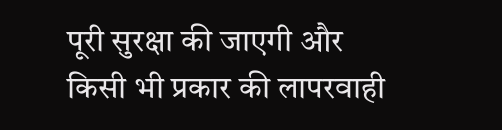पूरी सुरक्षा की जाएगी और किसी भी प्रकार की लापरवाही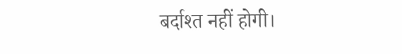बर्दाश्त नहीं होगी।